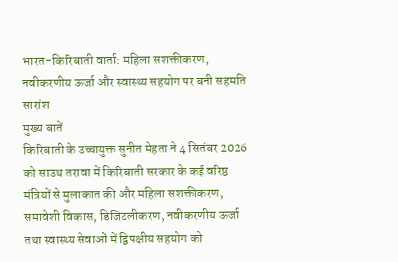भारत-किरिबाती वार्ता: महिला सशक्तीकरण, नवीकरणीय ऊर्जा और स्वास्थ्य सहयोग पर बनी सहमति
सारांश
मुख्य बातें
किरिबाती के उच्चायुक्त सुनीत मेहता ने 4 सितंबर 2026 को साउथ तरावा में किरिबाती सरकार के कई वरिष्ठ मंत्रियों से मुलाकात की और महिला सशक्तीकरण, समावेशी विकास, डिजिटलीकरण, नवीकरणीय ऊर्जा तथा स्वास्थ्य सेवाओं में द्विपक्षीय सहयोग को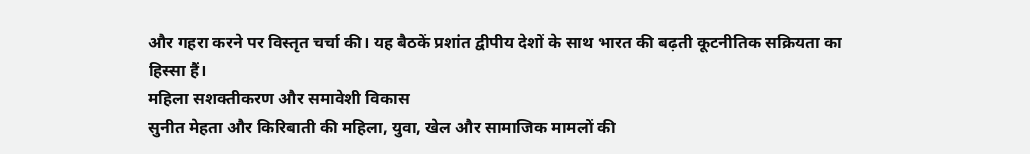और गहरा करने पर विस्तृत चर्चा की। यह बैठकें प्रशांत द्वीपीय देशों के साथ भारत की बढ़ती कूटनीतिक सक्रियता का हिस्सा हैं।
महिला सशक्तीकरण और समावेशी विकास
सुनीत मेहता और किरिबाती की महिला, युवा, खेल और सामाजिक मामलों की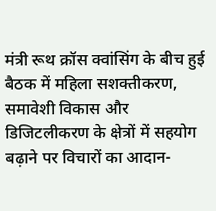मंत्री रूथ क्रॉस क्वांसिंग के बीच हुई बैठक में महिला सशक्तीकरण, समावेशी विकास और डिजिटलीकरण के क्षेत्रों में सहयोग बढ़ाने पर विचारों का आदान-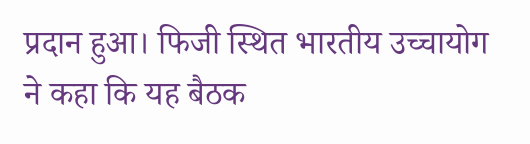प्रदान हुआ। फिजी स्थित भारतीय उच्चायोग ने कहा कि यह बैठक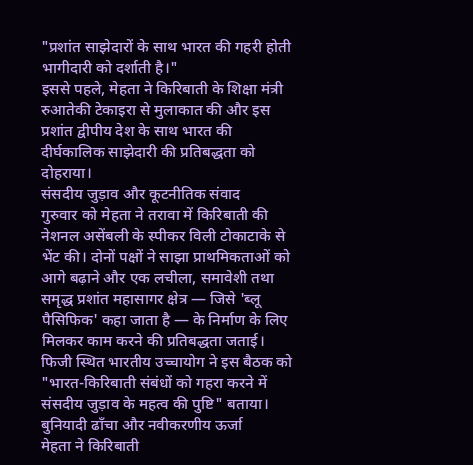"प्रशांत साझेदारों के साथ भारत की गहरी होती भागीदारी को दर्शाती है।"
इससे पहले, मेहता ने किरिबाती के शिक्षा मंत्री रुआतेकी टेकाइरा से मुलाकात की और इस प्रशांत द्वीपीय देश के साथ भारत की दीर्घकालिक साझेदारी की प्रतिबद्धता को दोहराया।
संसदीय जुड़ाव और कूटनीतिक संवाद
गुरुवार को मेहता ने तरावा में किरिबाती की नेशनल असेंबली के स्पीकर विली टोकाटाके से भेंट की। दोनों पक्षों ने साझा प्राथमिकताओं को आगे बढ़ाने और एक लचीला, समावेशी तथा समृद्ध प्रशांत महासागर क्षेत्र — जिसे 'ब्लू पैसिफिक' कहा जाता है — के निर्माण के लिए मिलकर काम करने की प्रतिबद्धता जताई। फिजी स्थित भारतीय उच्चायोग ने इस बैठक को "भारत-किरिबाती संबंधों को गहरा करने में संसदीय जुड़ाव के महत्व की पुष्टि" बताया।
बुनियादी ढाँचा और नवीकरणीय ऊर्जा
मेहता ने किरिबाती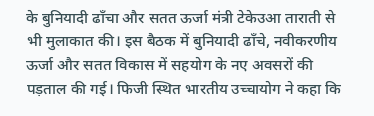के बुनियादी ढाँचा और सतत ऊर्जा मंत्री टेकेउआ ताराती से भी मुलाकात की। इस बैठक में बुनियादी ढाँचे, नवीकरणीय ऊर्जा और सतत विकास में सहयोग के नए अवसरों की पड़ताल की गई। फिजी स्थित भारतीय उच्चायोग ने कहा कि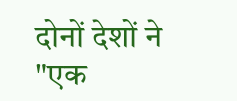दोनों देशों ने "एक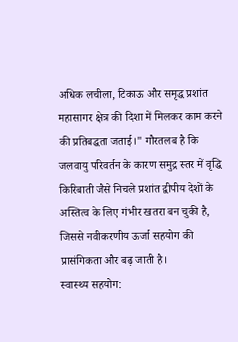अधिक लचीला, टिकाऊ और समृद्ध प्रशांत महासागर क्षेत्र की दिशा में मिलकर काम करने की प्रतिबद्धता जताई।" गौरतलब है कि जलवायु परिवर्तन के कारण समुद्र स्तर में वृद्धि किरिबाती जैसे निचले प्रशांत द्वीपीय देशों के अस्तित्व के लिए गंभीर खतरा बन चुकी है, जिससे नवीकरणीय ऊर्जा सहयोग की प्रासंगिकता और बढ़ जाती है।
स्वास्थ्य सहयोग: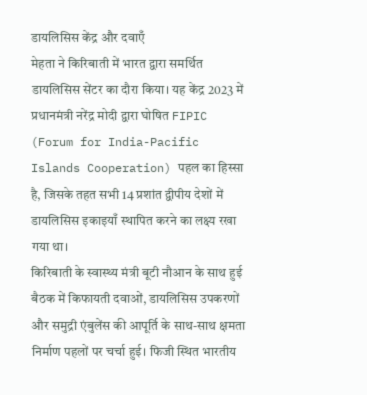डायलिसिस केंद्र और दवाएँ
मेहता ने किरिबाती में भारत द्वारा समर्थित डायलिसिस सेंटर का दौरा किया। यह केंद्र 2023 में प्रधानमंत्री नरेंद्र मोदी द्वारा घोषित FIPIC (Forum for India-Pacific Islands Cooperation) पहल का हिस्सा है, जिसके तहत सभी 14 प्रशांत द्वीपीय देशों में डायलिसिस इकाइयाँ स्थापित करने का लक्ष्य रखा गया था।
किरिबाती के स्वास्थ्य मंत्री बूटी नौआन के साथ हुई बैठक में किफायती दवाओं, डायलिसिस उपकरणों और समुद्री एंबुलेंस की आपूर्ति के साथ-साथ क्षमता निर्माण पहलों पर चर्चा हुई। फिजी स्थित भारतीय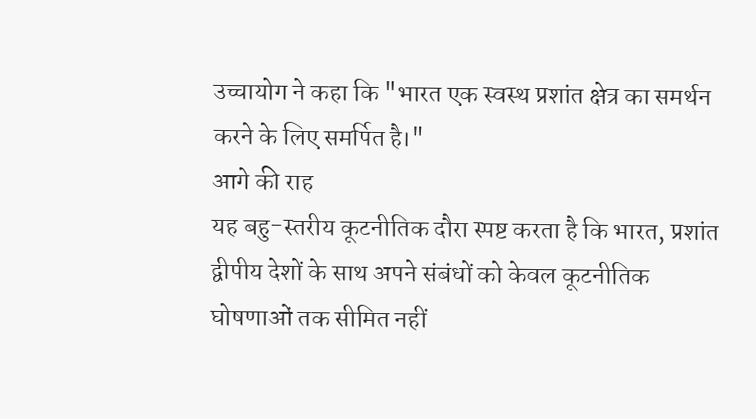उच्चायोग ने कहा कि "भारत एक स्वस्थ प्रशांत क्षेत्र का समर्थन करने के लिए समर्पित है।"
आगे की राह
यह बहु-स्तरीय कूटनीतिक दौरा स्पष्ट करता है कि भारत, प्रशांत द्वीपीय देशों के साथ अपने संबंधों को केवल कूटनीतिक घोषणाओं तक सीमित नहीं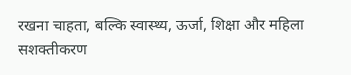रखना चाहता, बल्कि स्वास्थ्य, ऊर्जा, शिक्षा और महिला सशक्तीकरण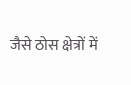जैसे ठोस क्षेत्रों में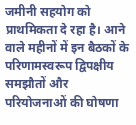जमीनी सहयोग को प्राथमिकता दे रहा है। आने वाले महीनों में इन बैठकों के परिणामस्वरूप द्विपक्षीय समझौतों और परियोजनाओं की घोषणा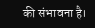की संभावना है।